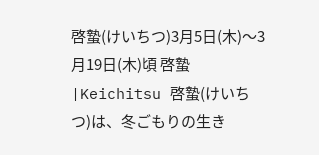啓蟄(けいちつ)3月5日(木)〜3月19日(木)頃 啓蟄|Keichitsu 啓蟄(けいちつ)は、冬ごもりの生き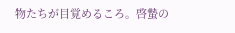物たちが目覚めるころ。啓蟄の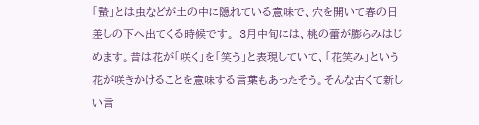「蟄」とは虫などが土の中に隠れている意味で、穴を開いて春の日差しの下へ出てくる時候です。 3月中旬には、桃の蕾が膨らみはじめます。昔は花が「咲く」を「笑う」と表現していて、「花笑み」という花が咲きかけることを意味する言葉もあったそう。そんな古くて新しい言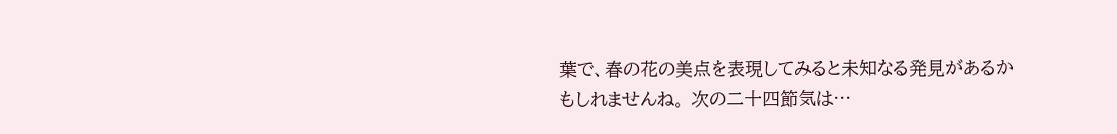葉で、春の花の美点を表現してみると未知なる発見があるかもしれませんね。 次の二十四節気は…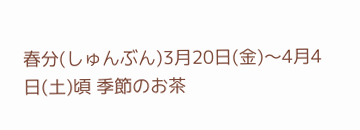春分(しゅんぶん)3月20日(金)〜4月4日(土)頃 季節のお茶